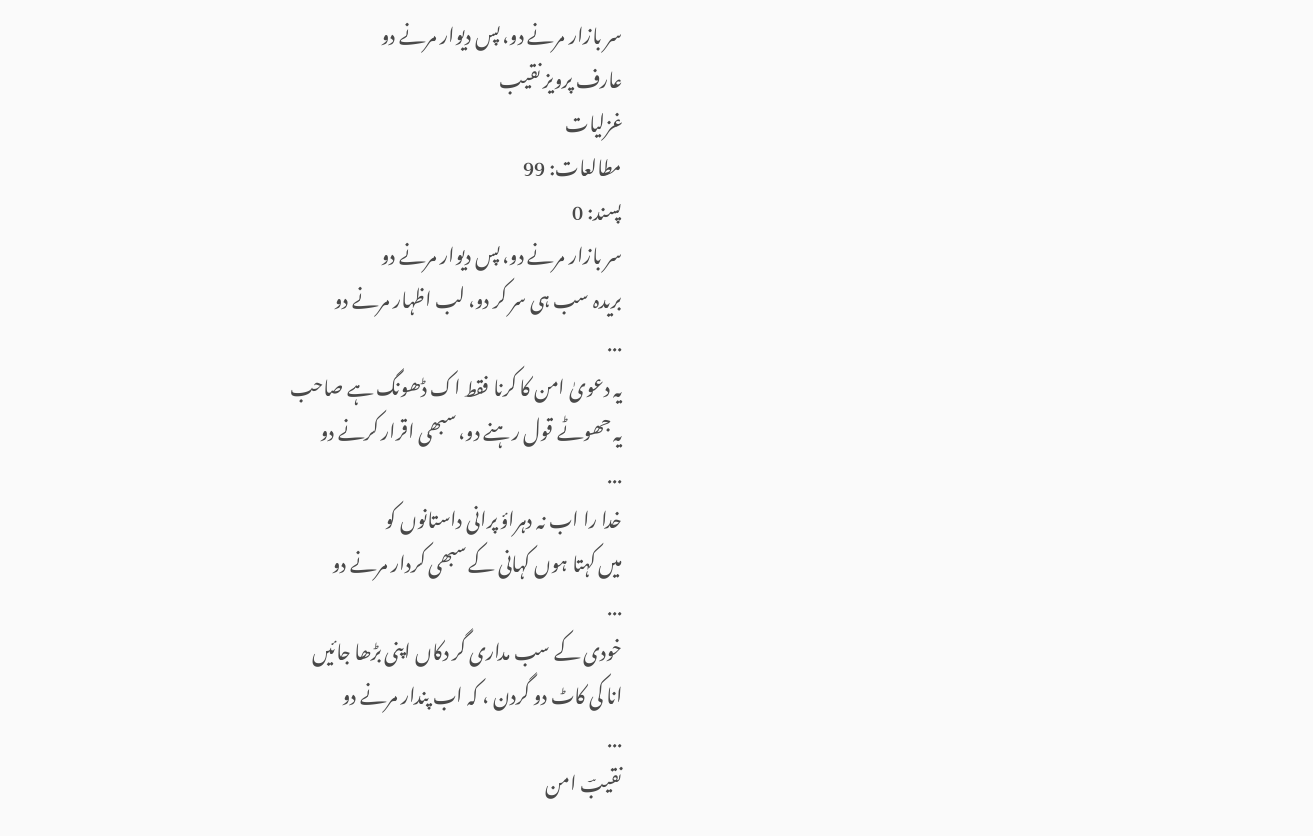سر بازار مرنے دو، پس دیوار مرنے دو
عارف پرویز نقیب
غزلیات
مطالعات: 99
پسند: 0
سر بازار مرنے دو، پس دیوار مرنے دو
بریدہ سب ہی سر کر دو، لب اظہار مرنے دو
...
یہ دعویٰ امن کا کرنا فقط اک ڈھونگ ہے صاحب
یہ جھوٹے قول رہنے دو، سبھی اقرار کرنے دو
...
خدا را اب نہ دہراؤ پرانی داستانوں کو
میں کہتا ہوں کہانی کے سبھی کردار مرنے دو
...
خودی کے سب مداری گر دکاں اپنی بڑھا جائیں
انا کی کاٹ دو گردن ، کہ اب پندار مرنے دو
...
نقیبؔ امن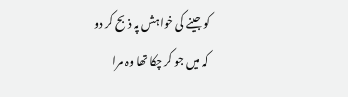کو جینے کی خواہش پہ ذبح کر دو
کہ میں جو کر چکا تھا وہ مرا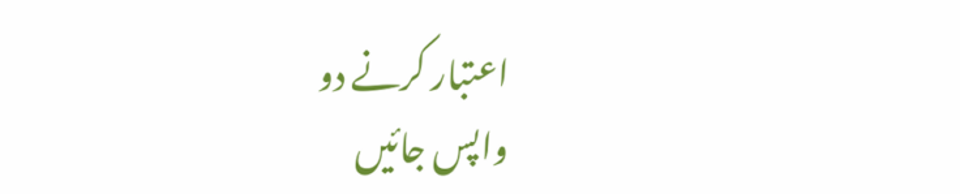اعتبار کرنے دو
واپس جائیں